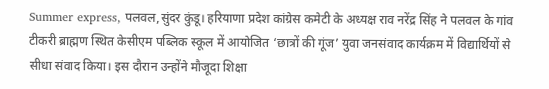Summer express, पलवल,सुंदर कुंडू। हरियाणा प्रदेश कांग्रेस कमेटी के अध्यक्ष राव नरेंद्र सिंह ने पलवल के गांव टीकरी ब्राह्मण स्थित केसीएम पब्लिक स्कूल में आयोजित ‘छात्रों की गूंज’ युवा जनसंवाद कार्यक्रम में विद्यार्थियों से सीधा संवाद किया। इस दौरान उन्होंने मौजूदा शिक्षा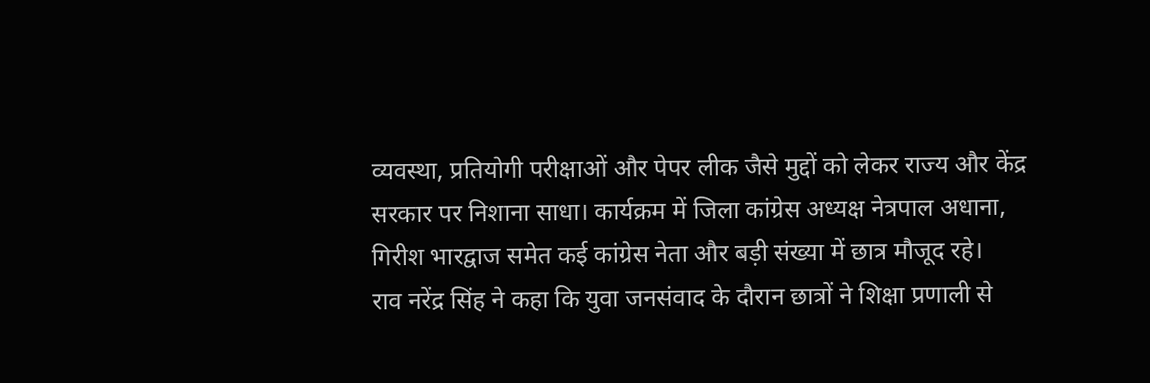व्यवस्था, प्रतियोगी परीक्षाओं और पेपर लीक जैसे मुद्दों को लेकर राज्य और केंद्र सरकार पर निशाना साधा। कार्यक्रम में जिला कांग्रेस अध्यक्ष नेत्रपाल अधाना, गिरीश भारद्वाज समेत कई कांग्रेस नेता और बड़ी संख्या में छात्र मौजूद रहे।
राव नरेंद्र सिंह ने कहा कि युवा जनसंवाद के दौरान छात्रों ने शिक्षा प्रणाली से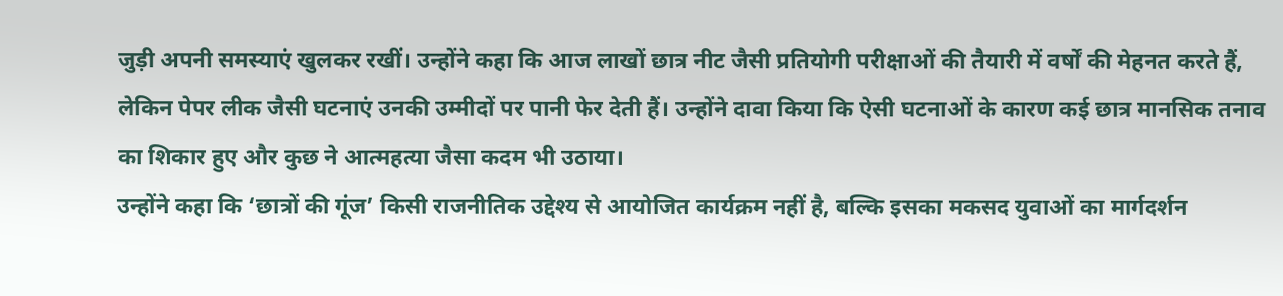जुड़ी अपनी समस्याएं खुलकर रखीं। उन्होंने कहा कि आज लाखों छात्र नीट जैसी प्रतियोगी परीक्षाओं की तैयारी में वर्षों की मेहनत करते हैं, लेकिन पेपर लीक जैसी घटनाएं उनकी उम्मीदों पर पानी फेर देती हैं। उन्होंने दावा किया कि ऐसी घटनाओं के कारण कई छात्र मानसिक तनाव का शिकार हुए और कुछ ने आत्महत्या जैसा कदम भी उठाया।
उन्होंने कहा कि ‘छात्रों की गूंज’ किसी राजनीतिक उद्देश्य से आयोजित कार्यक्रम नहीं है, बल्कि इसका मकसद युवाओं का मार्गदर्शन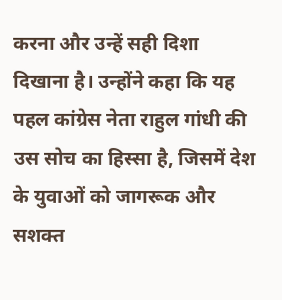करना और उन्हें सही दिशा दिखाना है। उन्होंने कहा कि यह पहल कांग्रेस नेता राहुल गांधी की उस सोच का हिस्सा है, जिसमें देश के युवाओं को जागरूक और सशक्त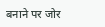बनाने पर जोर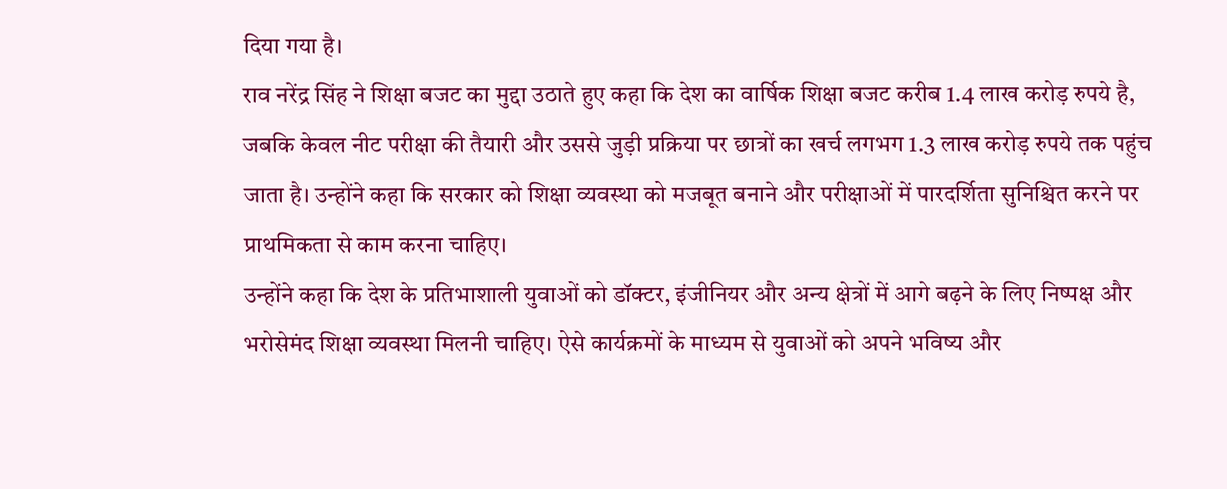दिया गया है।
राव नरेंद्र सिंह ने शिक्षा बजट का मुद्दा उठाते हुए कहा कि देश का वार्षिक शिक्षा बजट करीब 1.4 लाख करोड़ रुपये है, जबकि केवल नीट परीक्षा की तैयारी और उससे जुड़ी प्रक्रिया पर छात्रों का खर्च लगभग 1.3 लाख करोड़ रुपये तक पहुंच जाता है। उन्होंने कहा कि सरकार को शिक्षा व्यवस्था को मजबूत बनाने और परीक्षाओं में पारदर्शिता सुनिश्चित करने पर प्राथमिकता से काम करना चाहिए।
उन्होंने कहा कि देश के प्रतिभाशाली युवाओं को डॉक्टर, इंजीनियर और अन्य क्षेत्रों में आगे बढ़ने के लिए निष्पक्ष और भरोसेमंद शिक्षा व्यवस्था मिलनी चाहिए। ऐसे कार्यक्रमों के माध्यम से युवाओं को अपने भविष्य और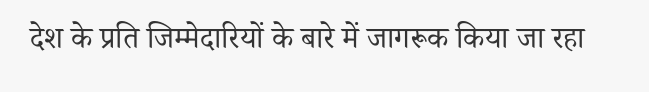देश के प्रति जिम्मेदारियों के बारे में जागरूक किया जा रहा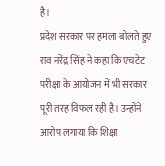है।
प्रदेश सरकार पर हमला बोलते हुए राव नरेंद्र सिंह ने कहा कि एचटेट परीक्षा के आयोजन में भी सरकार पूरी तरह विफल रही है। उन्होंने आरोप लगाया कि शिक्षा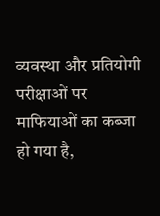व्यवस्था और प्रतियोगी परीक्षाओं पर माफियाओं का कब्जा हो गया है,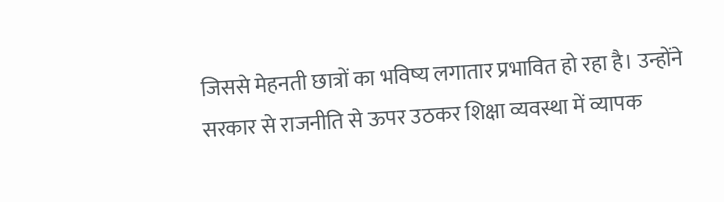जिससे मेहनती छात्रों का भविष्य लगातार प्रभावित हो रहा है। उन्होंने सरकार से राजनीति से ऊपर उठकर शिक्षा व्यवस्था में व्यापक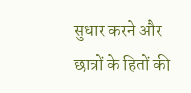सुधार करने और छात्रों के हितों की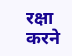रक्षा करने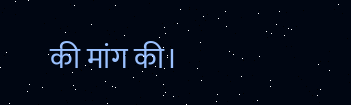की मांग की।